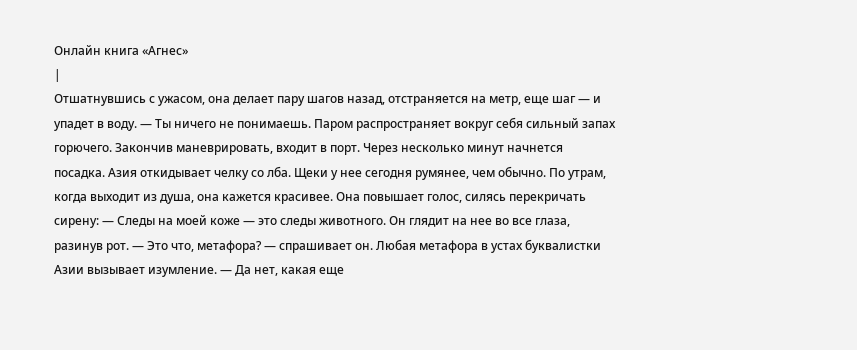Онлайн книга «Агнес»
|
Отшатнувшись с ужасом, она делает пару шагов назад, отстраняется на метр, еще шаг — и упадет в воду. — Ты ничего не понимаешь. Паром распространяет вокруг себя сильный запах горючего. Закончив маневрировать, входит в порт. Через несколько минут начнется посадка. Азия откидывает челку со лба. Щеки у нее сегодня румянее, чем обычно. По утрам, когда выходит из душа, она кажется красивее. Она повышает голос, силясь перекричать сирену: — Следы на моей коже — это следы животного. Он глядит на нее во все глаза, разинув рот. — Это что, метафора? — спрашивает он. Любая метафора в устах буквалистки Азии вызывает изумление. — Да нет, какая еще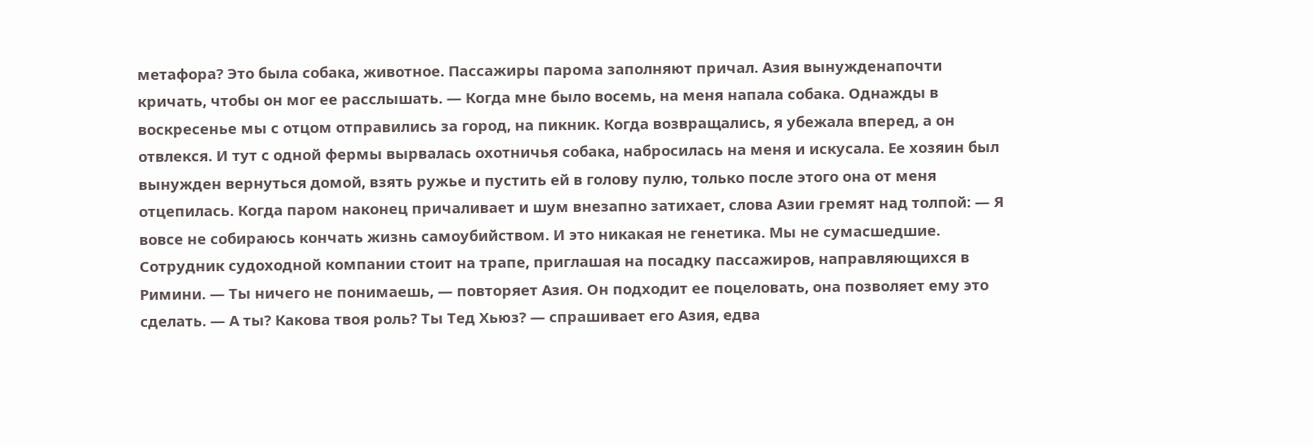метафора? Это была собака, животное. Пассажиры парома заполняют причал. Азия вынужденапочти кричать, чтобы он мог ее расслышать. — Когда мне было восемь, на меня напала собака. Однажды в воскресенье мы с отцом отправились за город, на пикник. Когда возвращались, я убежала вперед, а он отвлекся. И тут с одной фермы вырвалась охотничья собака, набросилась на меня и искусала. Ее хозяин был вынужден вернуться домой, взять ружье и пустить ей в голову пулю, только после этого она от меня отцепилась. Когда паром наконец причаливает и шум внезапно затихает, слова Азии гремят над толпой: — Я вовсе не собираюсь кончать жизнь самоубийством. И это никакая не генетика. Мы не сумасшедшие. Сотрудник судоходной компании стоит на трапе, приглашая на посадку пассажиров, направляющихся в Римини. — Ты ничего не понимаешь, — повторяет Азия. Он подходит ее поцеловать, она позволяет ему это сделать. — А ты? Какова твоя роль? Ты Тед Хьюз? — спрашивает его Азия, едва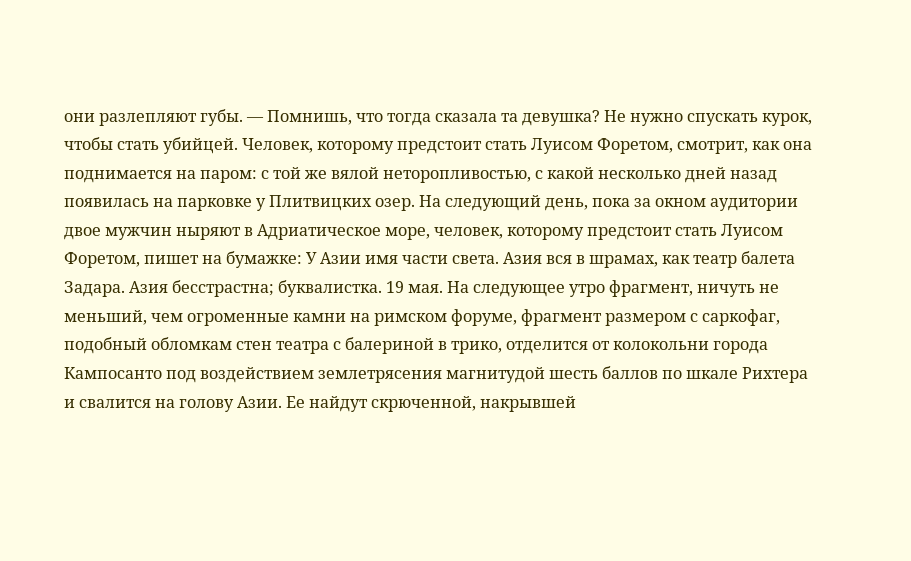они разлепляют губы. — Помнишь, что тогда сказала та девушка? Не нужно спускать курок, чтобы стать убийцей. Человек, которому предстоит стать Луисом Форетом, смотрит, как она поднимается на паром: с той же вялой неторопливостью, с какой несколько дней назад появилась на парковке у Плитвицких озер. На следующий день, пока за окном аудитории двое мужчин ныряют в Адриатическое море, человек, которому предстоит стать Луисом Форетом, пишет на бумажке: У Азии имя части света. Азия вся в шрамах, как театр балета Задара. Азия бесстрастна; буквалистка. 19 мая. На следующее утро фрагмент, ничуть не меньший, чем огроменные камни на римском форуме, фрагмент размером с саркофаг, подобный обломкам стен театра с балериной в трико, отделится от колокольни города Кампосанто под воздействием землетрясения магнитудой шесть баллов по шкале Рихтера и свалится на голову Азии. Ее найдут скрюченной, накрывшей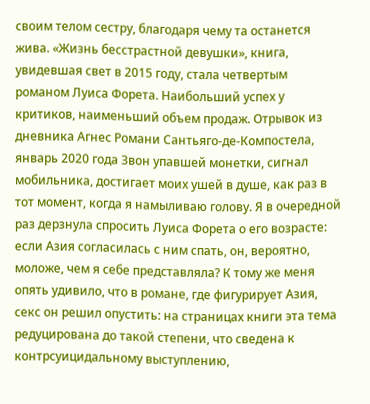своим телом сестру, благодаря чему та останется жива. «Жизнь бесстрастной девушки», книга, увидевшая свет в 2015 году, стала четвертым романом Луиса Форета. Наибольший успех у критиков, наименьший объем продаж. Отрывок из дневника Агнес Романи Сантьяго-де-Компостела, январь 2020 года Звон упавшей монетки, сигнал мобильника, достигает моих ушей в душе, как раз в тот момент, когда я намыливаю голову. Я в очередной раз дерзнула спросить Луиса Форета о его возрасте: если Азия согласилась с ним спать, он, вероятно, моложе, чем я себе представляла? К тому же меня опять удивило, что в романе, где фигурирует Азия, секс он решил опустить: на страницах книги эта тема редуцирована до такой степени, что сведена к контрсуицидальному выступлению,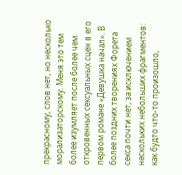прекрасному, слов нет, но несколько морализаторскому. Меня это тем более изумляет после более чем откровенных сексуальных сцен в его первом романе «Девушка начал». В более поздних творениях Форета секса почти нет, за исключением нескольких небольших фрагментов: как будто что-то произошло,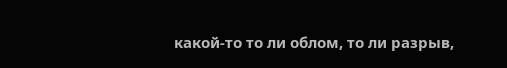какой-то то ли облом, то ли разрыв,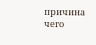причина чего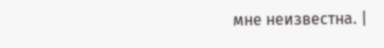мне неизвестна. |